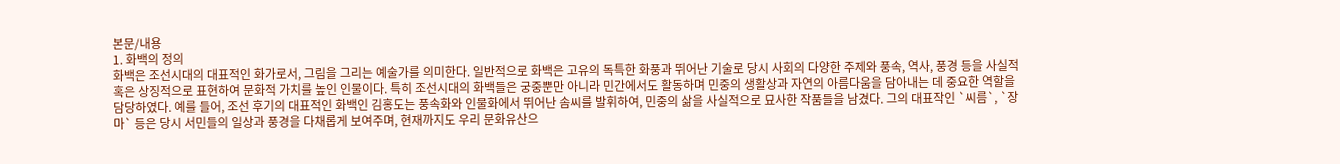본문/내용
1. 화백의 정의
화백은 조선시대의 대표적인 화가로서, 그림을 그리는 예술가를 의미한다. 일반적으로 화백은 고유의 독특한 화풍과 뛰어난 기술로 당시 사회의 다양한 주제와 풍속, 역사, 풍경 등을 사실적 혹은 상징적으로 표현하여 문화적 가치를 높인 인물이다. 특히 조선시대의 화백들은 궁중뿐만 아니라 민간에서도 활동하며 민중의 생활상과 자연의 아름다움을 담아내는 데 중요한 역할을 담당하였다. 예를 들어, 조선 후기의 대표적인 화백인 김홍도는 풍속화와 인물화에서 뛰어난 솜씨를 발휘하여, 민중의 삶을 사실적으로 묘사한 작품들을 남겼다. 그의 대표작인 `씨름`, `장마` 등은 당시 서민들의 일상과 풍경을 다채롭게 보여주며, 현재까지도 우리 문화유산으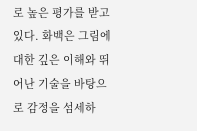로 높은 평가를 받고 있다. 화백은 그림에 대한 깊은 이해와 뛰어난 기술을 바탕으로 감정을 섬세하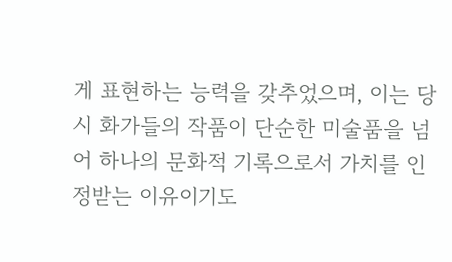게 표현하는 능력을 갖추었으며, 이는 당시 화가들의 작품이 단순한 미술품을 넘어 하나의 문화적 기록으로서 가치를 인정받는 이유이기도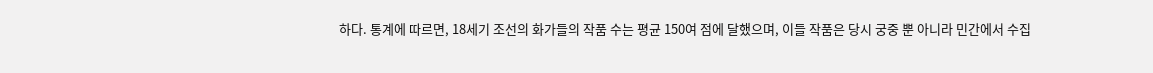하다. 통계에 따르면, 18세기 조선의 화가들의 작품 수는 평균 150여 점에 달했으며, 이들 작품은 당시 궁중 뿐 아니라 민간에서 수집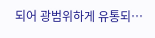되어 광범위하게 유통되…